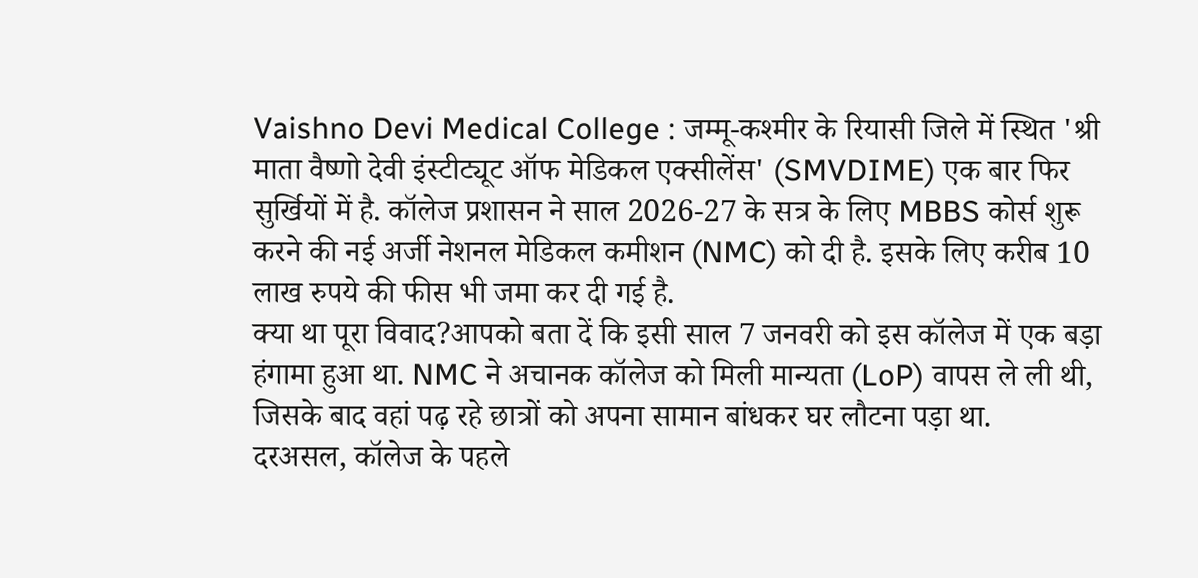Vaishno Devi Medical College : जम्मू-कश्मीर के रियासी जिले में स्थित 'श्री माता वैष्णो देवी इंस्टीट्यूट ऑफ मेडिकल एक्सीलेंस' (SMVDIME) एक बार फिर सुर्खियों में है. कॉलेज प्रशासन ने साल 2026-27 के सत्र के लिए MBBS कोर्स शुरू करने की नई अर्जी नेशनल मेडिकल कमीशन (NMC) को दी है. इसके लिए करीब 10 लाख रुपये की फीस भी जमा कर दी गई है.
क्या था पूरा विवाद?आपको बता दें कि इसी साल 7 जनवरी को इस कॉलेज में एक बड़ा हंगामा हुआ था. NMC ने अचानक कॉलेज को मिली मान्यता (LoP) वापस ले ली थी, जिसके बाद वहां पढ़ रहे छात्रों को अपना सामान बांधकर घर लौटना पड़ा था.
दरअसल, कॉलेज के पहले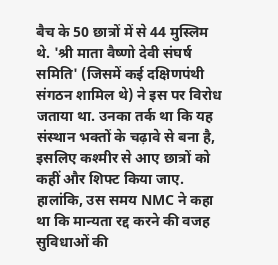बैच के 50 छात्रों में से 44 मुस्लिम थे. 'श्री माता वैष्णो देवी संघर्ष समिति' (जिसमें कई दक्षिणपंथी संगठन शामिल थे) ने इस पर विरोध जताया था. उनका तर्क था कि यह संस्थान भक्तों के चढ़ावे से बना है, इसलिए कश्मीर से आए छात्रों को कहीं और शिफ्ट किया जाए. हालांकि, उस समय NMC ने कहा था कि मान्यता रद्द करने की वजह सुविधाओं की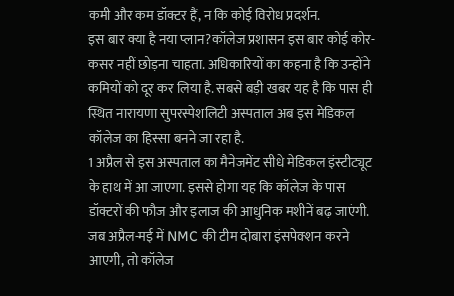कमी और कम डॉक्टर हैं, न कि कोई विरोध प्रदर्शन.
इस बार क्या है नया प्लान?कॉलेज प्रशासन इस बार कोई कोर-कसर नहीं छोड़ना चाहता. अधिकारियों का कहना है कि उन्होंने कमियों को दूर कर लिया है. सबसे बड़ी खबर यह है कि पास ही स्थित नारायणा सुपरस्पेशलिटी अस्पताल अब इस मेडिकल कॉलेज का हिस्सा बनने जा रहा है.
1 अप्रैल से इस अस्पताल का मैनेजमेंट सीधे मेडिकल इंस्टीट्यूट के हाथ में आ जाएगा. इससे होगा यह कि कॉलेज के पास डॉक्टरों की फौज और इलाज की आधुनिक मशीनें बढ़ जाएंगी. जब अप्रैल-मई में NMC की टीम दोबारा इंसपेक्शन करने आएगी, तो कॉलेज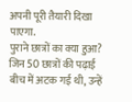अपनी पूरी तैयारी दिखा पाएगा.
पुराने छात्रों का क्या हुआ?
जिन 50 छात्रों की पढ़ाई बीच में अटक गई थी, उन्हें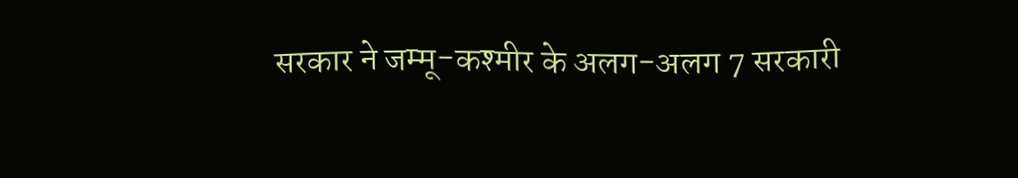सरकार ने जम्मू-कश्मीर के अलग-अलग 7 सरकारी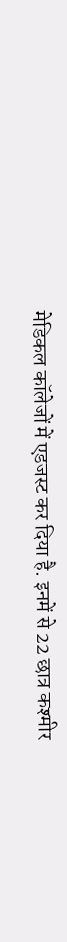मेडिकल कॉलेजों में एडजस्ट कर दिया है. इनमें से 22 छात्र कश्मीर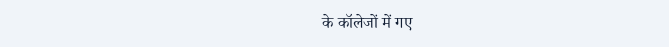के कॉलेजों में गए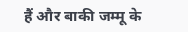हैं और बाकी जम्मू के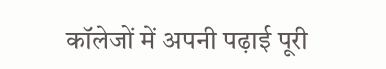कॉलेजों में अपनी पढ़ाई पूरी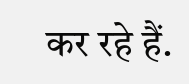कर रहे हैं.